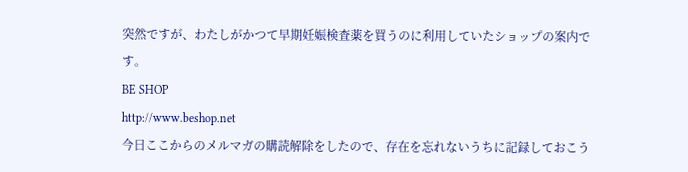突然ですが、わたしがかつて早期妊娠検査薬を買うのに利用していたショップの案内です。
BE SHOP
http://www.beshop.net
今日ここからのメルマガの購読解除をしたので、存在を忘れないうちに記録しておこう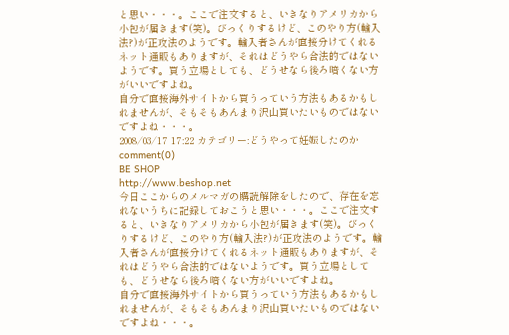と思い・・・。ここで注文すると、いきなりアメリカから小包が届きます(笑)。びっくりするけど、このやり方(輸入法?)が正攻法のようです。輸入者さんが直接分けてくれるネット通販もありますが、それはどうやら合法的ではないようです。買う立場としても、どうせなら後ろ暗くない方がいいですよね。
自分で直接海外サイトから買うっていう方法もあるかもしれませんが、そもそもあんまり沢山買いたいものではないですよね・・・。
2008⁄03⁄17 17:22 カテゴリー:どうやって妊娠したのか comment(0)
BE SHOP
http://www.beshop.net
今日ここからのメルマガの購読解除をしたので、存在を忘れないうちに記録しておこうと思い・・・。ここで注文すると、いきなりアメリカから小包が届きます(笑)。びっくりするけど、このやり方(輸入法?)が正攻法のようです。輸入者さんが直接分けてくれるネット通販もありますが、それはどうやら合法的ではないようです。買う立場としても、どうせなら後ろ暗くない方がいいですよね。
自分で直接海外サイトから買うっていう方法もあるかもしれませんが、そもそもあんまり沢山買いたいものではないですよね・・・。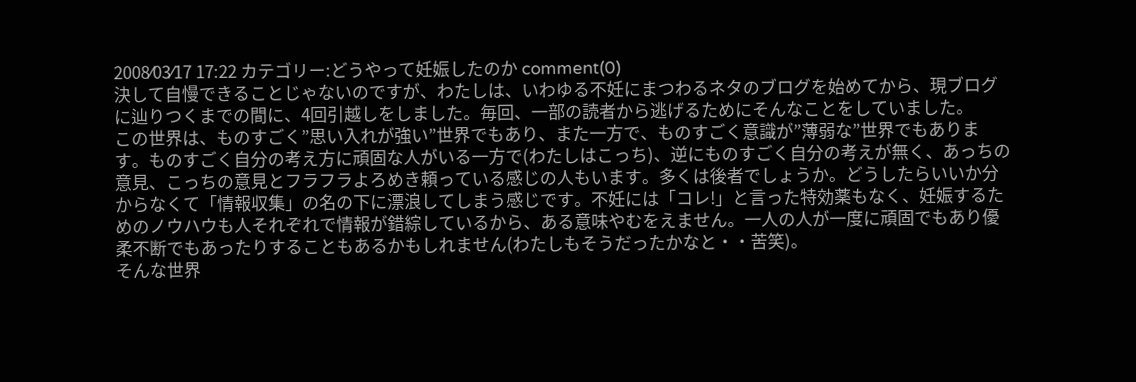2008⁄03⁄17 17:22 カテゴリー:どうやって妊娠したのか comment(0)
決して自慢できることじゃないのですが、わたしは、いわゆる不妊にまつわるネタのブログを始めてから、現ブログに辿りつくまでの間に、4回引越しをしました。毎回、一部の読者から逃げるためにそんなことをしていました。
この世界は、ものすごく”思い入れが強い”世界でもあり、また一方で、ものすごく意識が”薄弱な”世界でもあります。ものすごく自分の考え方に頑固な人がいる一方で(わたしはこっち)、逆にものすごく自分の考えが無く、あっちの意見、こっちの意見とフラフラよろめき頼っている感じの人もいます。多くは後者でしょうか。どうしたらいいか分からなくて「情報収集」の名の下に漂浪してしまう感じです。不妊には「コレ!」と言った特効薬もなく、妊娠するためのノウハウも人それぞれで情報が錯綜しているから、ある意味やむをえません。一人の人が一度に頑固でもあり優柔不断でもあったりすることもあるかもしれません(わたしもそうだったかなと・・苦笑)。
そんな世界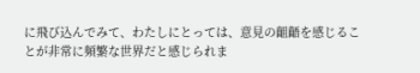に飛び込んでみて、わたしにとっては、意見の齟齬を感じることが非常に頻繁な世界だと感じられま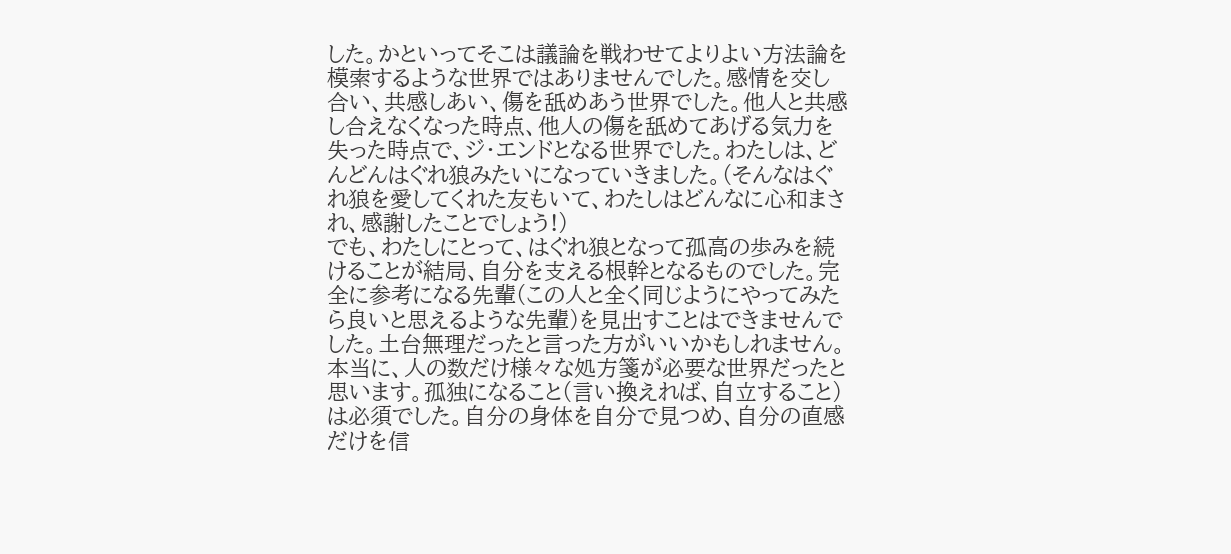した。かといってそこは議論を戦わせてよりよい方法論を模索するような世界ではありませんでした。感情を交し合い、共感しあい、傷を舐めあう世界でした。他人と共感し合えなくなった時点、他人の傷を舐めてあげる気力を失った時点で、ジ・エンドとなる世界でした。わたしは、どんどんはぐれ狼みたいになっていきました。(そんなはぐれ狼を愛してくれた友もいて、わたしはどんなに心和まされ、感謝したことでしょう!)
でも、わたしにとって、はぐれ狼となって孤高の歩みを続けることが結局、自分を支える根幹となるものでした。完全に参考になる先輩(この人と全く同じようにやってみたら良いと思えるような先輩)を見出すことはできませんでした。土台無理だったと言った方がいいかもしれません。本当に、人の数だけ様々な処方箋が必要な世界だったと思います。孤独になること(言い換えれば、自立すること)は必須でした。自分の身体を自分で見つめ、自分の直感だけを信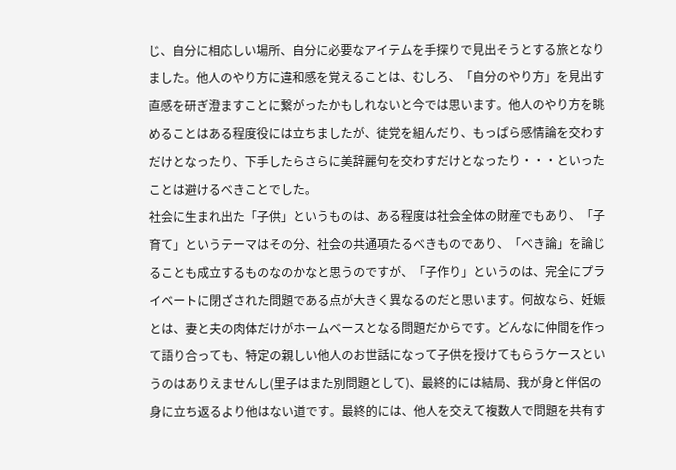じ、自分に相応しい場所、自分に必要なアイテムを手探りで見出そうとする旅となりました。他人のやり方に違和感を覚えることは、むしろ、「自分のやり方」を見出す直感を研ぎ澄ますことに繋がったかもしれないと今では思います。他人のやり方を眺めることはある程度役には立ちましたが、徒党を組んだり、もっぱら感情論を交わすだけとなったり、下手したらさらに美辞麗句を交わすだけとなったり・・・といったことは避けるべきことでした。
社会に生まれ出た「子供」というものは、ある程度は社会全体の財産でもあり、「子育て」というテーマはその分、社会の共通項たるべきものであり、「べき論」を論じることも成立するものなのかなと思うのですが、「子作り」というのは、完全にプライベートに閉ざされた問題である点が大きく異なるのだと思います。何故なら、妊娠とは、妻と夫の肉体だけがホームベースとなる問題だからです。どんなに仲間を作って語り合っても、特定の親しい他人のお世話になって子供を授けてもらうケースというのはありえませんし(里子はまた別問題として)、最終的には結局、我が身と伴侶の身に立ち返るより他はない道です。最終的には、他人を交えて複数人で問題を共有す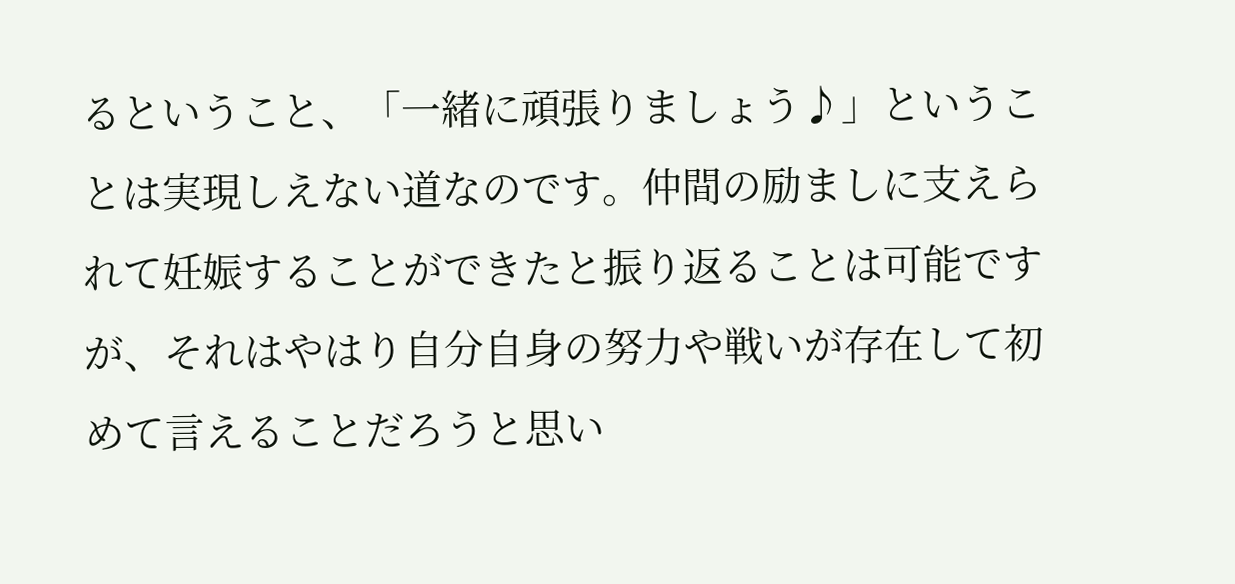るということ、「一緒に頑張りましょう♪」ということは実現しえない道なのです。仲間の励ましに支えられて妊娠することができたと振り返ることは可能ですが、それはやはり自分自身の努力や戦いが存在して初めて言えることだろうと思い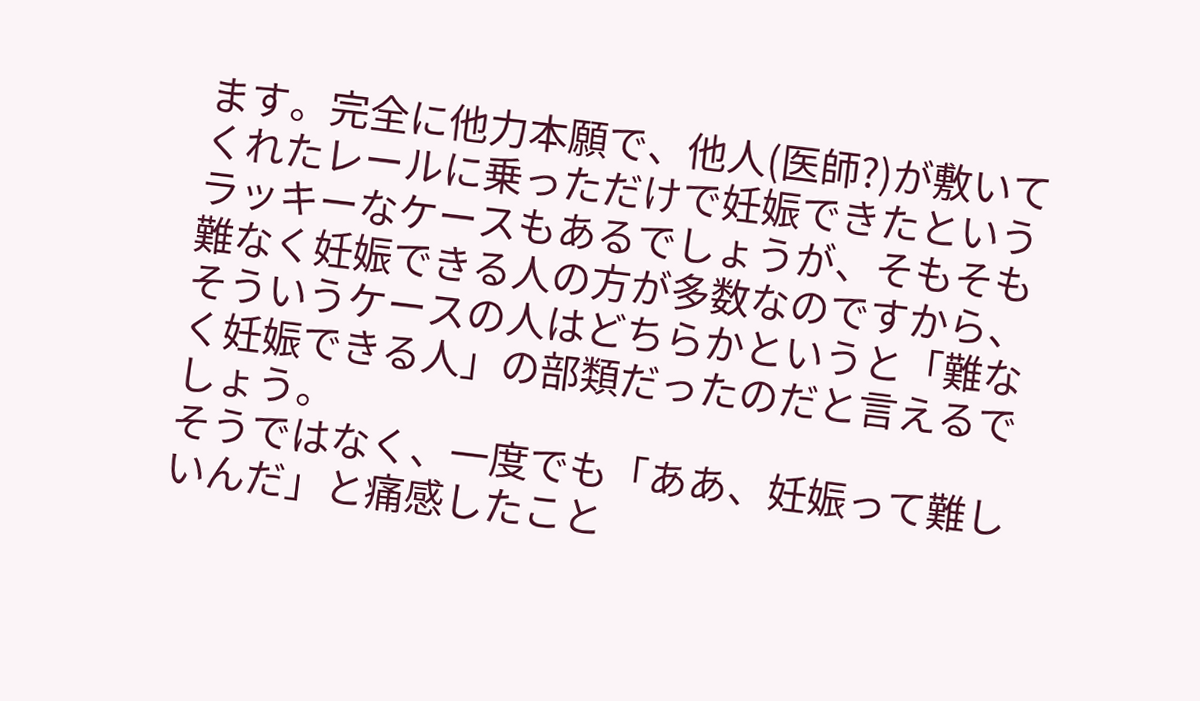ます。完全に他力本願で、他人(医師?)が敷いてくれたレールに乗っただけで妊娠できたというラッキーなケースもあるでしょうが、そもそも難なく妊娠できる人の方が多数なのですから、そういうケースの人はどちらかというと「難なく妊娠できる人」の部類だったのだと言えるでしょう。
そうではなく、一度でも「ああ、妊娠って難しいんだ」と痛感したこと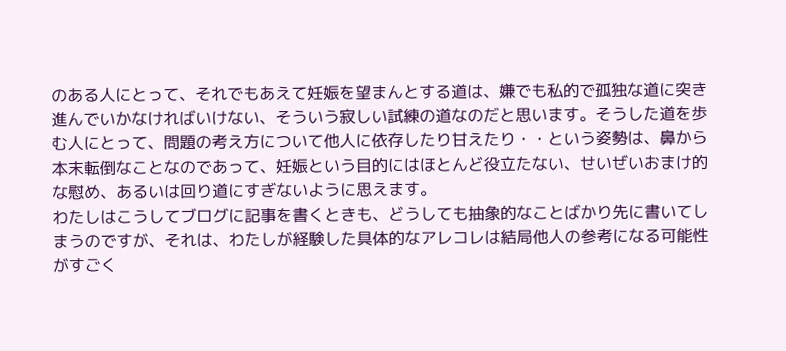のある人にとって、それでもあえて妊娠を望まんとする道は、嫌でも私的で孤独な道に突き進んでいかなければいけない、そういう寂しい試練の道なのだと思います。そうした道を歩む人にとって、問題の考え方について他人に依存したり甘えたり・・という姿勢は、鼻から本末転倒なことなのであって、妊娠という目的にはほとんど役立たない、せいぜいおまけ的な慰め、あるいは回り道にすぎないように思えます。
わたしはこうしてブログに記事を書くときも、どうしても抽象的なことばかり先に書いてしまうのですが、それは、わたしが経験した具体的なアレコレは結局他人の参考になる可能性がすごく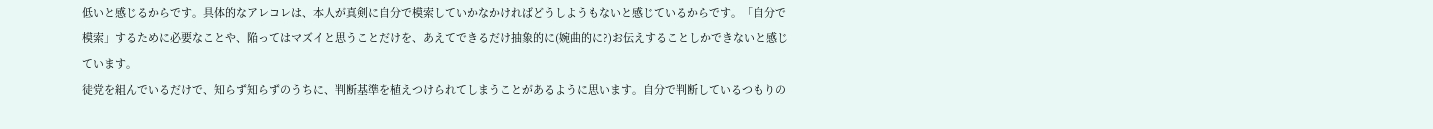低いと感じるからです。具体的なアレコレは、本人が真剣に自分で模索していかなかければどうしようもないと感じているからです。「自分で模索」するために必要なことや、陥ってはマズイと思うことだけを、あえてできるだけ抽象的に(婉曲的に?)お伝えすることしかできないと感じています。
徒党を組んでいるだけで、知らず知らずのうちに、判断基準を植えつけられてしまうことがあるように思います。自分で判断しているつもりの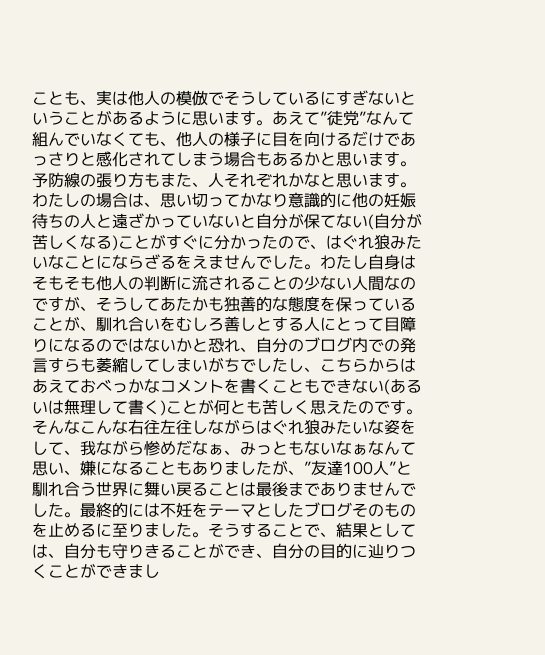ことも、実は他人の模倣でそうしているにすぎないということがあるように思います。あえて”徒党”なんて組んでいなくても、他人の様子に目を向けるだけであっさりと感化されてしまう場合もあるかと思います。予防線の張り方もまた、人それぞれかなと思います。わたしの場合は、思い切ってかなり意識的に他の妊娠待ちの人と遠ざかっていないと自分が保てない(自分が苦しくなる)ことがすぐに分かったので、はぐれ狼みたいなことにならざるをえませんでした。わたし自身はそもそも他人の判断に流されることの少ない人間なのですが、そうしてあたかも独善的な態度を保っていることが、馴れ合いをむしろ善しとする人にとって目障りになるのではないかと恐れ、自分のブログ内での発言すらも萎縮してしまいがちでしたし、こちらからはあえておべっかなコメントを書くこともできない(あるいは無理して書く)ことが何とも苦しく思えたのです。
そんなこんな右往左往しながらはぐれ狼みたいな姿をして、我ながら惨めだなぁ、みっともないなぁなんて思い、嫌になることもありましたが、”友達100人”と馴れ合う世界に舞い戻ることは最後までありませんでした。最終的には不妊をテーマとしたブログそのものを止めるに至りました。そうすることで、結果としては、自分も守りきることができ、自分の目的に辿りつくことができまし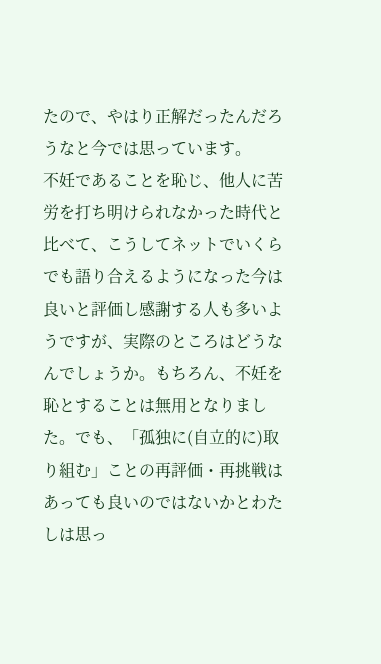たので、やはり正解だったんだろうなと今では思っています。
不妊であることを恥じ、他人に苦労を打ち明けられなかった時代と比べて、こうしてネットでいくらでも語り合えるようになった今は良いと評価し感謝する人も多いようですが、実際のところはどうなんでしょうか。もちろん、不妊を恥とすることは無用となりました。でも、「孤独に(自立的に)取り組む」ことの再評価・再挑戦はあっても良いのではないかとわたしは思っ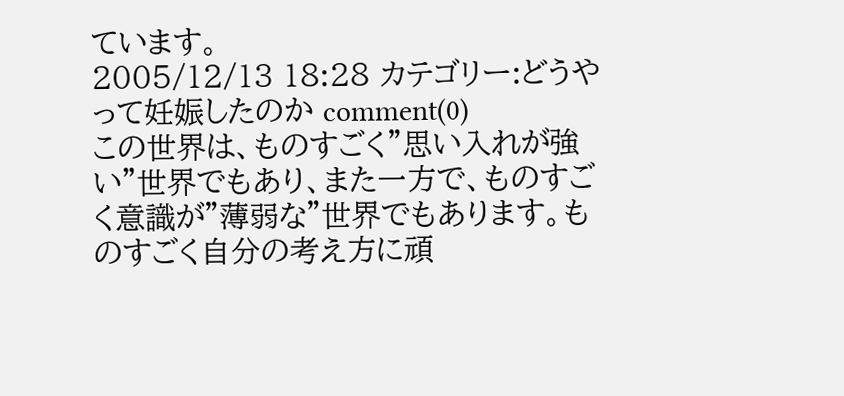ています。
2005⁄12⁄13 18:28 カテゴリー:どうやって妊娠したのか comment(0)
この世界は、ものすごく”思い入れが強い”世界でもあり、また一方で、ものすごく意識が”薄弱な”世界でもあります。ものすごく自分の考え方に頑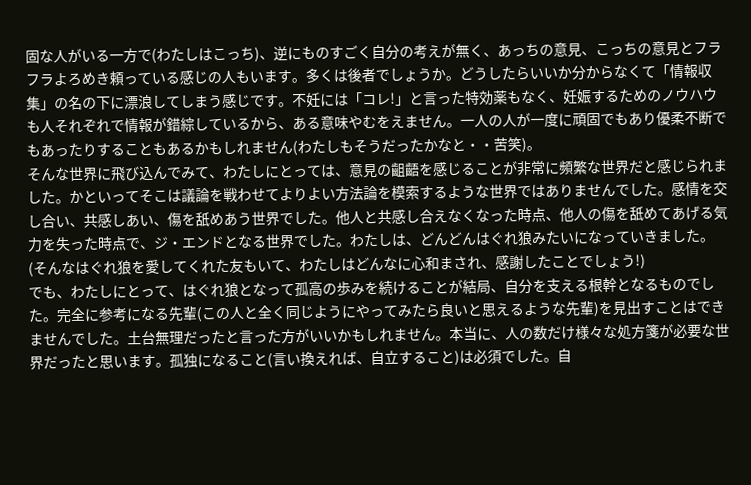固な人がいる一方で(わたしはこっち)、逆にものすごく自分の考えが無く、あっちの意見、こっちの意見とフラフラよろめき頼っている感じの人もいます。多くは後者でしょうか。どうしたらいいか分からなくて「情報収集」の名の下に漂浪してしまう感じです。不妊には「コレ!」と言った特効薬もなく、妊娠するためのノウハウも人それぞれで情報が錯綜しているから、ある意味やむをえません。一人の人が一度に頑固でもあり優柔不断でもあったりすることもあるかもしれません(わたしもそうだったかなと・・苦笑)。
そんな世界に飛び込んでみて、わたしにとっては、意見の齟齬を感じることが非常に頻繁な世界だと感じられました。かといってそこは議論を戦わせてよりよい方法論を模索するような世界ではありませんでした。感情を交し合い、共感しあい、傷を舐めあう世界でした。他人と共感し合えなくなった時点、他人の傷を舐めてあげる気力を失った時点で、ジ・エンドとなる世界でした。わたしは、どんどんはぐれ狼みたいになっていきました。(そんなはぐれ狼を愛してくれた友もいて、わたしはどんなに心和まされ、感謝したことでしょう!)
でも、わたしにとって、はぐれ狼となって孤高の歩みを続けることが結局、自分を支える根幹となるものでした。完全に参考になる先輩(この人と全く同じようにやってみたら良いと思えるような先輩)を見出すことはできませんでした。土台無理だったと言った方がいいかもしれません。本当に、人の数だけ様々な処方箋が必要な世界だったと思います。孤独になること(言い換えれば、自立すること)は必須でした。自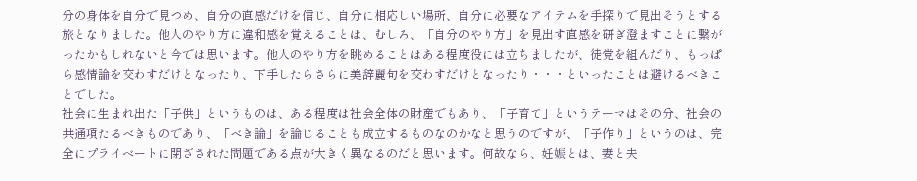分の身体を自分で見つめ、自分の直感だけを信じ、自分に相応しい場所、自分に必要なアイテムを手探りで見出そうとする旅となりました。他人のやり方に違和感を覚えることは、むしろ、「自分のやり方」を見出す直感を研ぎ澄ますことに繋がったかもしれないと今では思います。他人のやり方を眺めることはある程度役には立ちましたが、徒党を組んだり、もっぱら感情論を交わすだけとなったり、下手したらさらに美辞麗句を交わすだけとなったり・・・といったことは避けるべきことでした。
社会に生まれ出た「子供」というものは、ある程度は社会全体の財産でもあり、「子育て」というテーマはその分、社会の共通項たるべきものであり、「べき論」を論じることも成立するものなのかなと思うのですが、「子作り」というのは、完全にプライベートに閉ざされた問題である点が大きく異なるのだと思います。何故なら、妊娠とは、妻と夫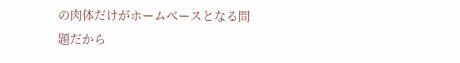の肉体だけがホームベースとなる問題だから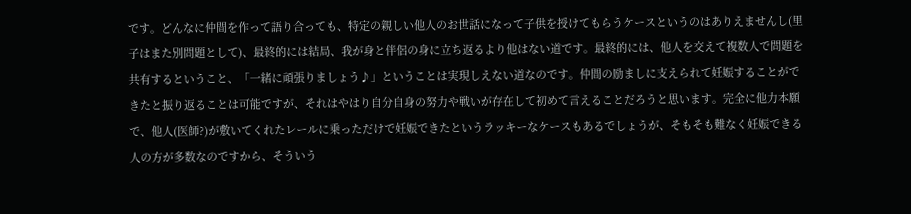です。どんなに仲間を作って語り合っても、特定の親しい他人のお世話になって子供を授けてもらうケースというのはありえませんし(里子はまた別問題として)、最終的には結局、我が身と伴侶の身に立ち返るより他はない道です。最終的には、他人を交えて複数人で問題を共有するということ、「一緒に頑張りましょう♪」ということは実現しえない道なのです。仲間の励ましに支えられて妊娠することができたと振り返ることは可能ですが、それはやはり自分自身の努力や戦いが存在して初めて言えることだろうと思います。完全に他力本願で、他人(医師?)が敷いてくれたレールに乗っただけで妊娠できたというラッキーなケースもあるでしょうが、そもそも難なく妊娠できる人の方が多数なのですから、そういう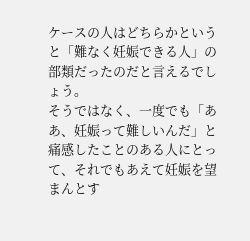ケースの人はどちらかというと「難なく妊娠できる人」の部類だったのだと言えるでしょう。
そうではなく、一度でも「ああ、妊娠って難しいんだ」と痛感したことのある人にとって、それでもあえて妊娠を望まんとす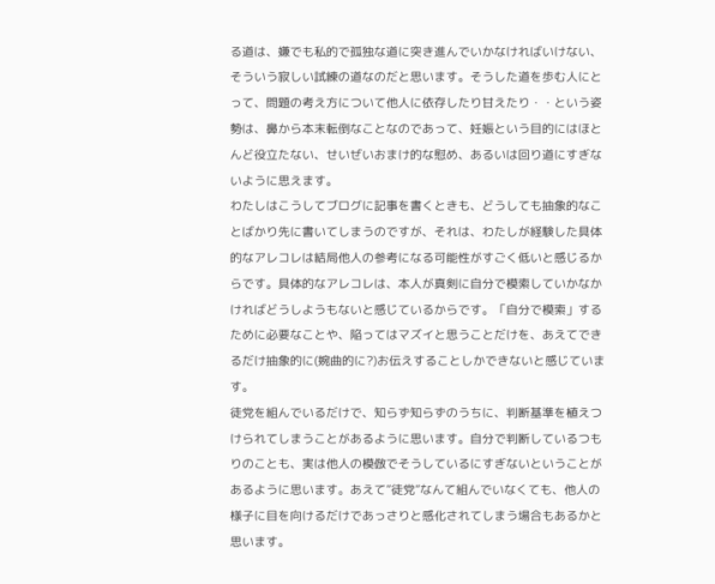る道は、嫌でも私的で孤独な道に突き進んでいかなければいけない、そういう寂しい試練の道なのだと思います。そうした道を歩む人にとって、問題の考え方について他人に依存したり甘えたり・・という姿勢は、鼻から本末転倒なことなのであって、妊娠という目的にはほとんど役立たない、せいぜいおまけ的な慰め、あるいは回り道にすぎないように思えます。
わたしはこうしてブログに記事を書くときも、どうしても抽象的なことばかり先に書いてしまうのですが、それは、わたしが経験した具体的なアレコレは結局他人の参考になる可能性がすごく低いと感じるからです。具体的なアレコレは、本人が真剣に自分で模索していかなかければどうしようもないと感じているからです。「自分で模索」するために必要なことや、陥ってはマズイと思うことだけを、あえてできるだけ抽象的に(婉曲的に?)お伝えすることしかできないと感じています。
徒党を組んでいるだけで、知らず知らずのうちに、判断基準を植えつけられてしまうことがあるように思います。自分で判断しているつもりのことも、実は他人の模倣でそうしているにすぎないということがあるように思います。あえて”徒党”なんて組んでいなくても、他人の様子に目を向けるだけであっさりと感化されてしまう場合もあるかと思います。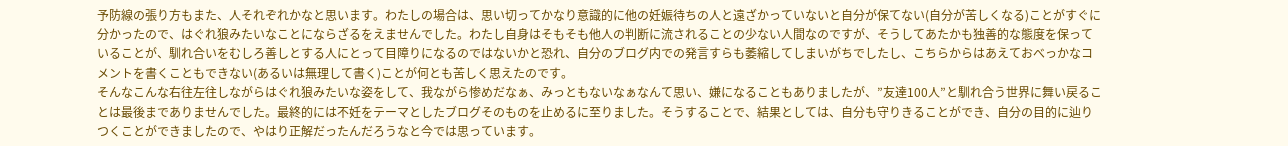予防線の張り方もまた、人それぞれかなと思います。わたしの場合は、思い切ってかなり意識的に他の妊娠待ちの人と遠ざかっていないと自分が保てない(自分が苦しくなる)ことがすぐに分かったので、はぐれ狼みたいなことにならざるをえませんでした。わたし自身はそもそも他人の判断に流されることの少ない人間なのですが、そうしてあたかも独善的な態度を保っていることが、馴れ合いをむしろ善しとする人にとって目障りになるのではないかと恐れ、自分のブログ内での発言すらも萎縮してしまいがちでしたし、こちらからはあえておべっかなコメントを書くこともできない(あるいは無理して書く)ことが何とも苦しく思えたのです。
そんなこんな右往左往しながらはぐれ狼みたいな姿をして、我ながら惨めだなぁ、みっともないなぁなんて思い、嫌になることもありましたが、”友達100人”と馴れ合う世界に舞い戻ることは最後までありませんでした。最終的には不妊をテーマとしたブログそのものを止めるに至りました。そうすることで、結果としては、自分も守りきることができ、自分の目的に辿りつくことができましたので、やはり正解だったんだろうなと今では思っています。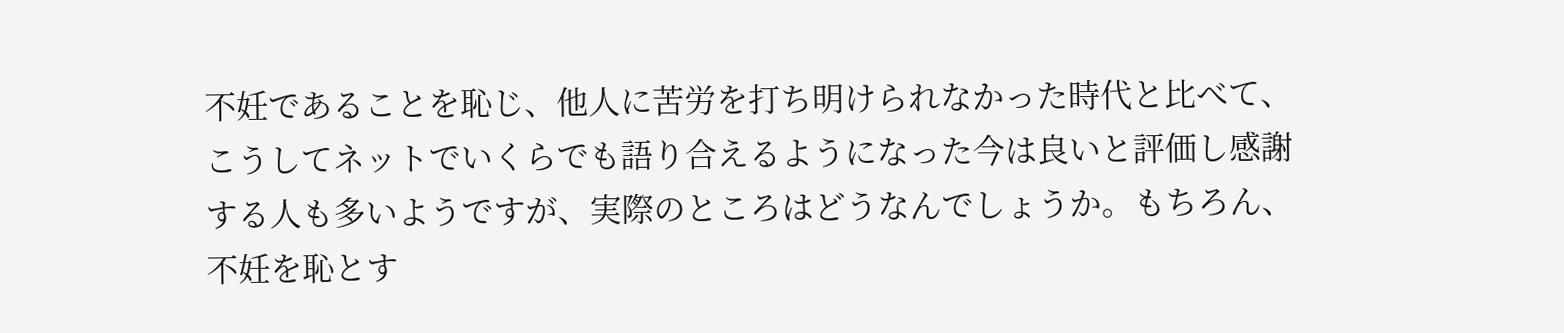不妊であることを恥じ、他人に苦労を打ち明けられなかった時代と比べて、こうしてネットでいくらでも語り合えるようになった今は良いと評価し感謝する人も多いようですが、実際のところはどうなんでしょうか。もちろん、不妊を恥とす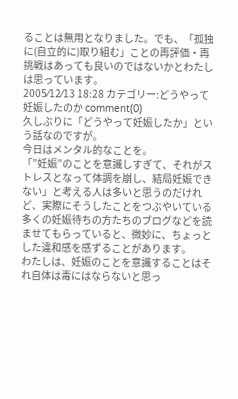ることは無用となりました。でも、「孤独に(自立的に)取り組む」ことの再評価・再挑戦はあっても良いのではないかとわたしは思っています。
2005⁄12⁄13 18:28 カテゴリー:どうやって妊娠したのか comment(0)
久しぶりに「どうやって妊娠したか」という話なのですが。
今日はメンタル的なことを。
「”妊娠”のことを意識しすぎて、それがストレスとなって体調を崩し、結局妊娠できない」と考える人は多いと思うのだけれど、実際にそうしたことをつぶやいている多くの妊娠待ちの方たちのブログなどを読ませてもらっていると、微妙に、ちょっとした違和感を感ずることがあります。
わたしは、妊娠のことを意識することはそれ自体は毒にはならないと思っ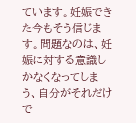ています。妊娠できた今もそう信じます。問題なのは、妊娠に対する意識しかなくなってしまう、自分がそれだけで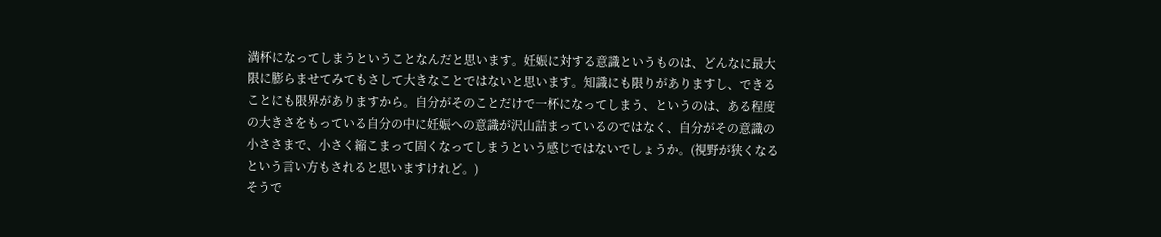満杯になってしまうということなんだと思います。妊娠に対する意識というものは、どんなに最大限に膨らませてみてもさして大きなことではないと思います。知識にも限りがありますし、できることにも限界がありますから。自分がそのことだけで一杯になってしまう、というのは、ある程度の大きさをもっている自分の中に妊娠への意識が沢山詰まっているのではなく、自分がその意識の小ささまで、小さく縮こまって固くなってしまうという感じではないでしょうか。(視野が狭くなるという言い方もされると思いますけれど。)
そうで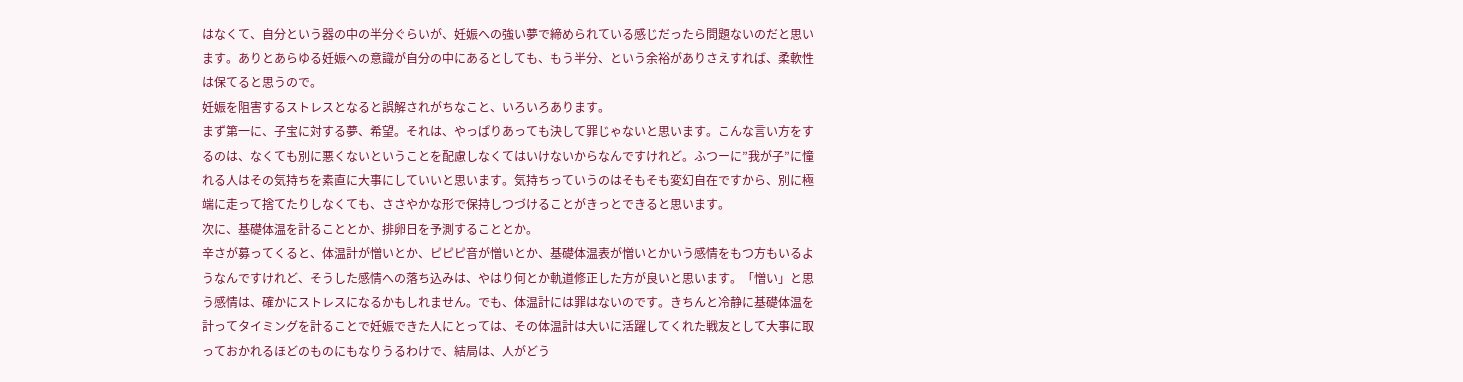はなくて、自分という器の中の半分ぐらいが、妊娠への強い夢で締められている感じだったら問題ないのだと思います。ありとあらゆる妊娠への意識が自分の中にあるとしても、もう半分、という余裕がありさえすれば、柔軟性は保てると思うので。
妊娠を阻害するストレスとなると誤解されがちなこと、いろいろあります。
まず第一に、子宝に対する夢、希望。それは、やっぱりあっても決して罪じゃないと思います。こんな言い方をするのは、なくても別に悪くないということを配慮しなくてはいけないからなんですけれど。ふつーに”我が子”に憧れる人はその気持ちを素直に大事にしていいと思います。気持ちっていうのはそもそも変幻自在ですから、別に極端に走って捨てたりしなくても、ささやかな形で保持しつづけることがきっとできると思います。
次に、基礎体温を計ることとか、排卵日を予測することとか。
辛さが募ってくると、体温計が憎いとか、ピピピ音が憎いとか、基礎体温表が憎いとかいう感情をもつ方もいるようなんですけれど、そうした感情への落ち込みは、やはり何とか軌道修正した方が良いと思います。「憎い」と思う感情は、確かにストレスになるかもしれません。でも、体温計には罪はないのです。きちんと冷静に基礎体温を計ってタイミングを計ることで妊娠できた人にとっては、その体温計は大いに活躍してくれた戦友として大事に取っておかれるほどのものにもなりうるわけで、結局は、人がどう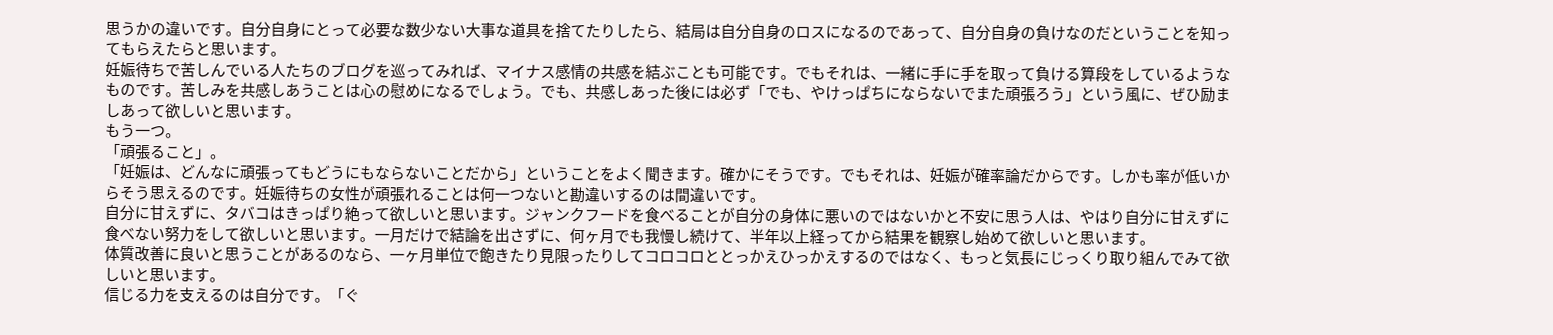思うかの違いです。自分自身にとって必要な数少ない大事な道具を捨てたりしたら、結局は自分自身のロスになるのであって、自分自身の負けなのだということを知ってもらえたらと思います。
妊娠待ちで苦しんでいる人たちのブログを巡ってみれば、マイナス感情の共感を結ぶことも可能です。でもそれは、一緒に手に手を取って負ける算段をしているようなものです。苦しみを共感しあうことは心の慰めになるでしょう。でも、共感しあった後には必ず「でも、やけっぱちにならないでまた頑張ろう」という風に、ぜひ励ましあって欲しいと思います。
もう一つ。
「頑張ること」。
「妊娠は、どんなに頑張ってもどうにもならないことだから」ということをよく聞きます。確かにそうです。でもそれは、妊娠が確率論だからです。しかも率が低いからそう思えるのです。妊娠待ちの女性が頑張れることは何一つないと勘違いするのは間違いです。
自分に甘えずに、タバコはきっぱり絶って欲しいと思います。ジャンクフードを食べることが自分の身体に悪いのではないかと不安に思う人は、やはり自分に甘えずに食べない努力をして欲しいと思います。一月だけで結論を出さずに、何ヶ月でも我慢し続けて、半年以上経ってから結果を観察し始めて欲しいと思います。
体質改善に良いと思うことがあるのなら、一ヶ月単位で飽きたり見限ったりしてコロコロととっかえひっかえするのではなく、もっと気長にじっくり取り組んでみて欲しいと思います。
信じる力を支えるのは自分です。「ぐ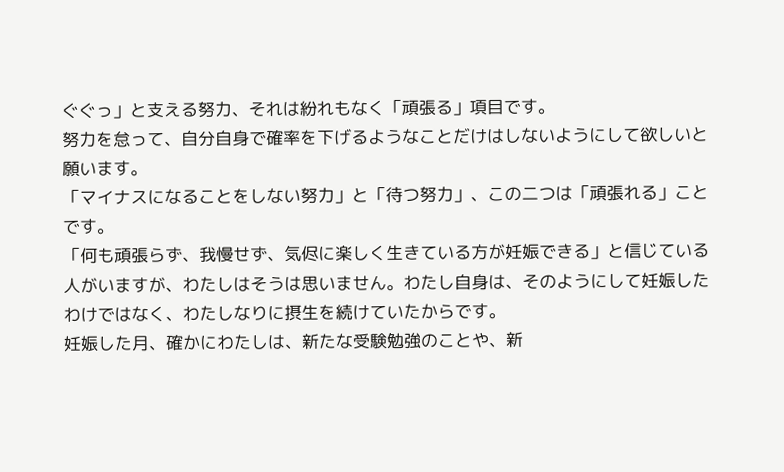ぐぐっ」と支える努力、それは紛れもなく「頑張る」項目です。
努力を怠って、自分自身で確率を下げるようなことだけはしないようにして欲しいと願います。
「マイナスになることをしない努力」と「待つ努力」、この二つは「頑張れる」ことです。
「何も頑張らず、我慢せず、気侭に楽しく生きている方が妊娠できる」と信じている人がいますが、わたしはそうは思いません。わたし自身は、そのようにして妊娠したわけではなく、わたしなりに摂生を続けていたからです。
妊娠した月、確かにわたしは、新たな受験勉強のことや、新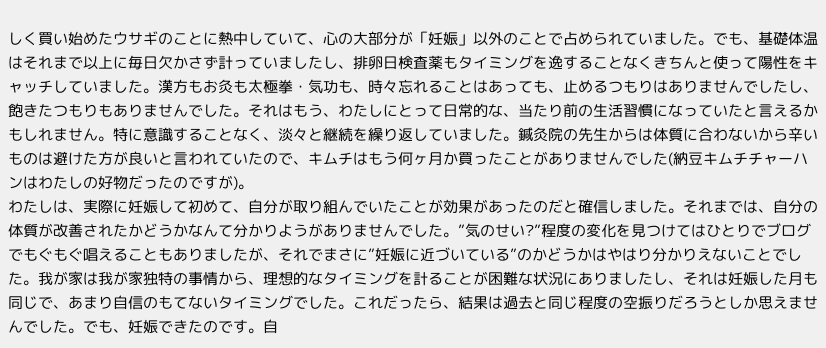しく買い始めたウサギのことに熱中していて、心の大部分が「妊娠」以外のことで占められていました。でも、基礎体温はそれまで以上に毎日欠かさず計っていましたし、排卵日検査薬もタイミングを逸することなくきちんと使って陽性をキャッチしていました。漢方もお灸も太極拳・気功も、時々忘れることはあっても、止めるつもりはありませんでしたし、飽きたつもりもありませんでした。それはもう、わたしにとって日常的な、当たり前の生活習慣になっていたと言えるかもしれません。特に意識することなく、淡々と継続を繰り返していました。鍼灸院の先生からは体質に合わないから辛いものは避けた方が良いと言われていたので、キムチはもう何ヶ月か買ったことがありませんでした(納豆キムチチャーハンはわたしの好物だったのですが)。
わたしは、実際に妊娠して初めて、自分が取り組んでいたことが効果があったのだと確信しました。それまでは、自分の体質が改善されたかどうかなんて分かりようがありませんでした。”気のせい?”程度の変化を見つけてはひとりでブログでもぐもぐ唱えることもありましたが、それでまさに”妊娠に近づいている”のかどうかはやはり分かりえないことでした。我が家は我が家独特の事情から、理想的なタイミングを計ることが困難な状況にありましたし、それは妊娠した月も同じで、あまり自信のもてないタイミングでした。これだったら、結果は過去と同じ程度の空振りだろうとしか思えませんでした。でも、妊娠できたのです。自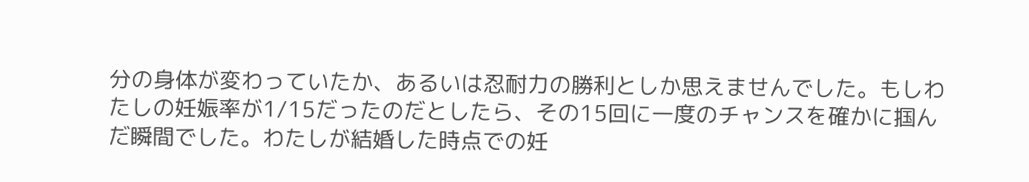分の身体が変わっていたか、あるいは忍耐力の勝利としか思えませんでした。もしわたしの妊娠率が1/15だったのだとしたら、その15回に一度のチャンスを確かに掴んだ瞬間でした。わたしが結婚した時点での妊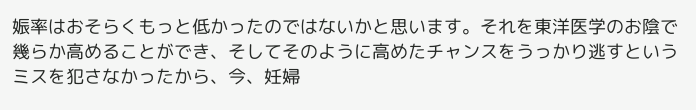娠率はおそらくもっと低かったのではないかと思います。それを東洋医学のお陰で幾らか高めることができ、そしてそのように高めたチャンスをうっかり逃すというミスを犯さなかったから、今、妊婦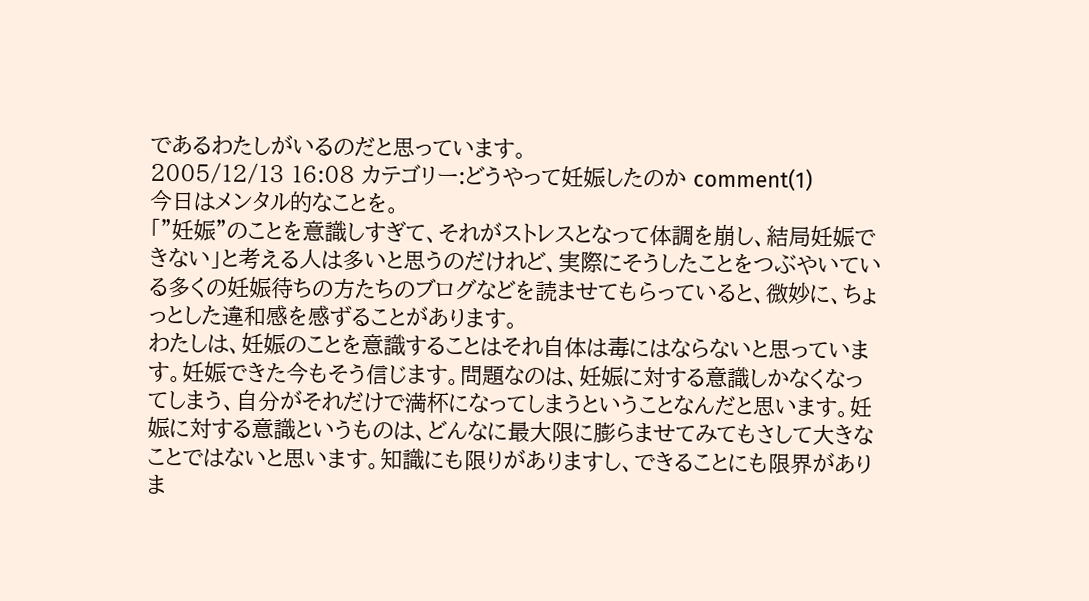であるわたしがいるのだと思っています。
2005⁄12⁄13 16:08 カテゴリー:どうやって妊娠したのか comment(1)
今日はメンタル的なことを。
「”妊娠”のことを意識しすぎて、それがストレスとなって体調を崩し、結局妊娠できない」と考える人は多いと思うのだけれど、実際にそうしたことをつぶやいている多くの妊娠待ちの方たちのブログなどを読ませてもらっていると、微妙に、ちょっとした違和感を感ずることがあります。
わたしは、妊娠のことを意識することはそれ自体は毒にはならないと思っています。妊娠できた今もそう信じます。問題なのは、妊娠に対する意識しかなくなってしまう、自分がそれだけで満杯になってしまうということなんだと思います。妊娠に対する意識というものは、どんなに最大限に膨らませてみてもさして大きなことではないと思います。知識にも限りがありますし、できることにも限界がありま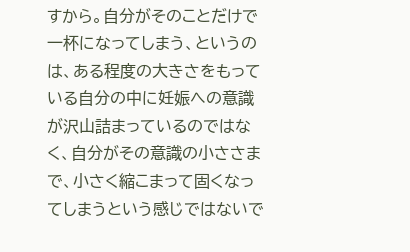すから。自分がそのことだけで一杯になってしまう、というのは、ある程度の大きさをもっている自分の中に妊娠への意識が沢山詰まっているのではなく、自分がその意識の小ささまで、小さく縮こまって固くなってしまうという感じではないで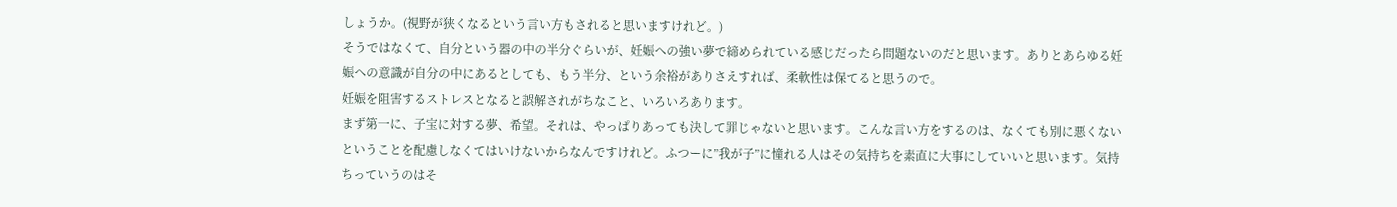しょうか。(視野が狭くなるという言い方もされると思いますけれど。)
そうではなくて、自分という器の中の半分ぐらいが、妊娠への強い夢で締められている感じだったら問題ないのだと思います。ありとあらゆる妊娠への意識が自分の中にあるとしても、もう半分、という余裕がありさえすれば、柔軟性は保てると思うので。
妊娠を阻害するストレスとなると誤解されがちなこと、いろいろあります。
まず第一に、子宝に対する夢、希望。それは、やっぱりあっても決して罪じゃないと思います。こんな言い方をするのは、なくても別に悪くないということを配慮しなくてはいけないからなんですけれど。ふつーに”我が子”に憧れる人はその気持ちを素直に大事にしていいと思います。気持ちっていうのはそ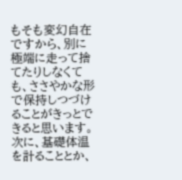もそも変幻自在ですから、別に極端に走って捨てたりしなくても、ささやかな形で保持しつづけることがきっとできると思います。
次に、基礎体温を計ることとか、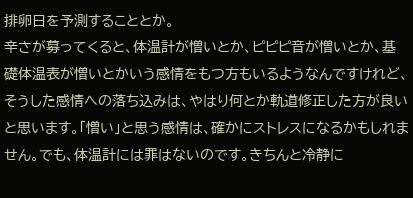排卵日を予測することとか。
辛さが募ってくると、体温計が憎いとか、ピピピ音が憎いとか、基礎体温表が憎いとかいう感情をもつ方もいるようなんですけれど、そうした感情への落ち込みは、やはり何とか軌道修正した方が良いと思います。「憎い」と思う感情は、確かにストレスになるかもしれません。でも、体温計には罪はないのです。きちんと冷静に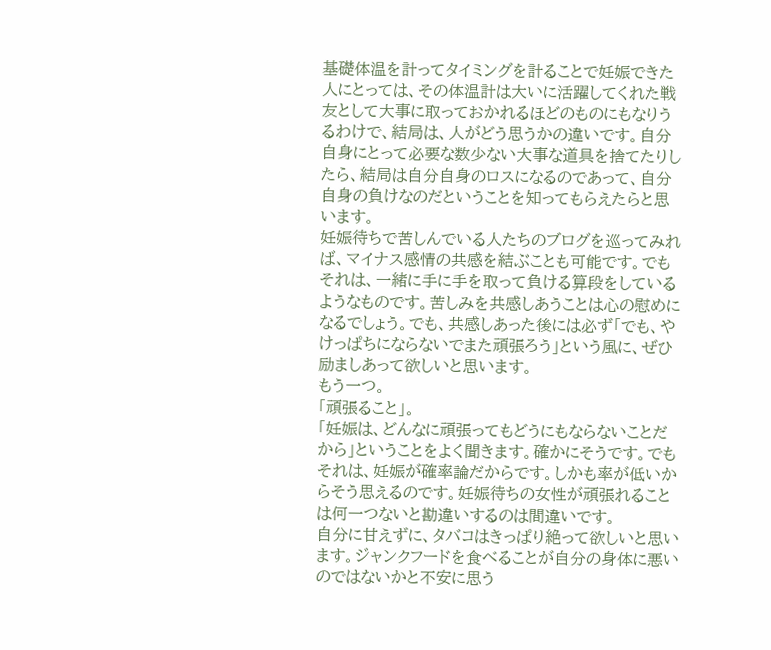基礎体温を計ってタイミングを計ることで妊娠できた人にとっては、その体温計は大いに活躍してくれた戦友として大事に取っておかれるほどのものにもなりうるわけで、結局は、人がどう思うかの違いです。自分自身にとって必要な数少ない大事な道具を捨てたりしたら、結局は自分自身のロスになるのであって、自分自身の負けなのだということを知ってもらえたらと思います。
妊娠待ちで苦しんでいる人たちのブログを巡ってみれば、マイナス感情の共感を結ぶことも可能です。でもそれは、一緒に手に手を取って負ける算段をしているようなものです。苦しみを共感しあうことは心の慰めになるでしょう。でも、共感しあった後には必ず「でも、やけっぱちにならないでまた頑張ろう」という風に、ぜひ励ましあって欲しいと思います。
もう一つ。
「頑張ること」。
「妊娠は、どんなに頑張ってもどうにもならないことだから」ということをよく聞きます。確かにそうです。でもそれは、妊娠が確率論だからです。しかも率が低いからそう思えるのです。妊娠待ちの女性が頑張れることは何一つないと勘違いするのは間違いです。
自分に甘えずに、タバコはきっぱり絶って欲しいと思います。ジャンクフードを食べることが自分の身体に悪いのではないかと不安に思う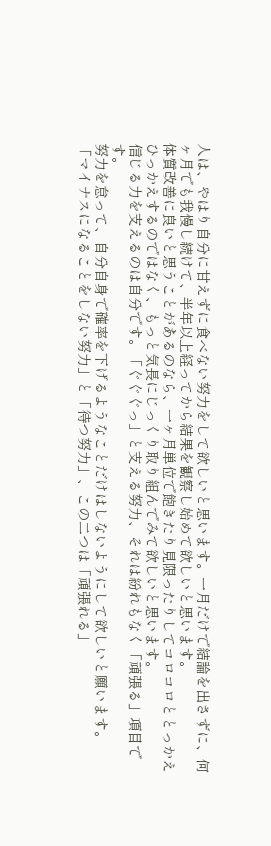人は、やはり自分に甘えずに食べない努力をして欲しいと思います。一月だけで結論を出さずに、何ヶ月でも我慢し続けて、半年以上経ってから結果を観察し始めて欲しいと思います。
体質改善に良いと思うことがあるのなら、一ヶ月単位で飽きたり見限ったりしてコロコロととっかえひっかえするのではなく、もっと気長にじっくり取り組んでみて欲しいと思います。
信じる力を支えるのは自分です。「ぐぐぐっ」と支える努力、それは紛れもなく「頑張る」項目です。
努力を怠って、自分自身で確率を下げるようなことだけはしないようにして欲しいと願います。
「マイナスになることをしない努力」と「待つ努力」、この二つは「頑張れる」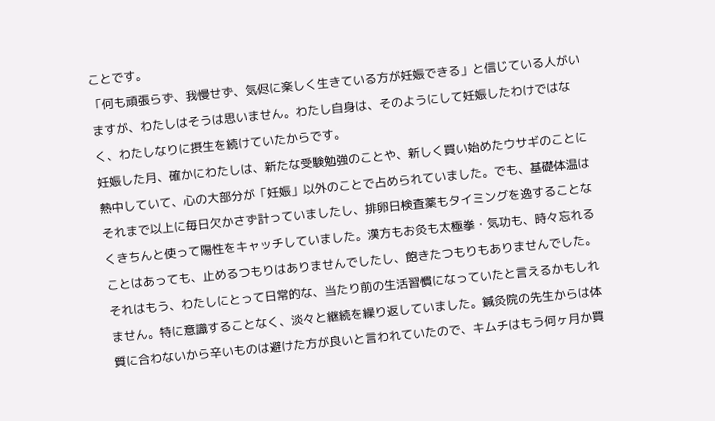ことです。
「何も頑張らず、我慢せず、気侭に楽しく生きている方が妊娠できる」と信じている人がいますが、わたしはそうは思いません。わたし自身は、そのようにして妊娠したわけではなく、わたしなりに摂生を続けていたからです。
妊娠した月、確かにわたしは、新たな受験勉強のことや、新しく買い始めたウサギのことに熱中していて、心の大部分が「妊娠」以外のことで占められていました。でも、基礎体温はそれまで以上に毎日欠かさず計っていましたし、排卵日検査薬もタイミングを逸することなくきちんと使って陽性をキャッチしていました。漢方もお灸も太極拳・気功も、時々忘れることはあっても、止めるつもりはありませんでしたし、飽きたつもりもありませんでした。それはもう、わたしにとって日常的な、当たり前の生活習慣になっていたと言えるかもしれません。特に意識することなく、淡々と継続を繰り返していました。鍼灸院の先生からは体質に合わないから辛いものは避けた方が良いと言われていたので、キムチはもう何ヶ月か買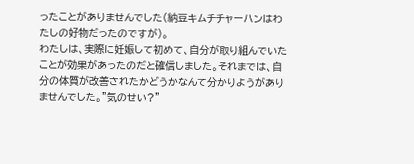ったことがありませんでした(納豆キムチチャーハンはわたしの好物だったのですが)。
わたしは、実際に妊娠して初めて、自分が取り組んでいたことが効果があったのだと確信しました。それまでは、自分の体質が改善されたかどうかなんて分かりようがありませんでした。”気のせい?”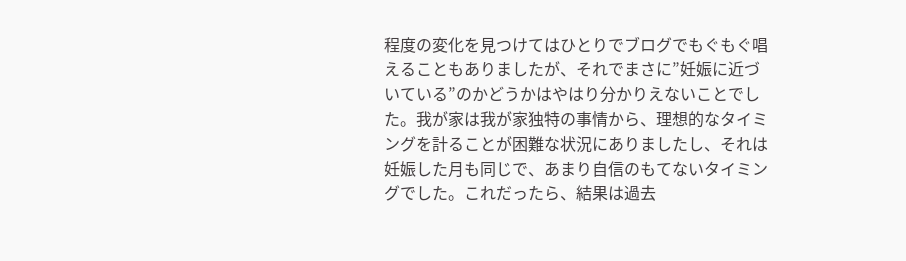程度の変化を見つけてはひとりでブログでもぐもぐ唱えることもありましたが、それでまさに”妊娠に近づいている”のかどうかはやはり分かりえないことでした。我が家は我が家独特の事情から、理想的なタイミングを計ることが困難な状況にありましたし、それは妊娠した月も同じで、あまり自信のもてないタイミングでした。これだったら、結果は過去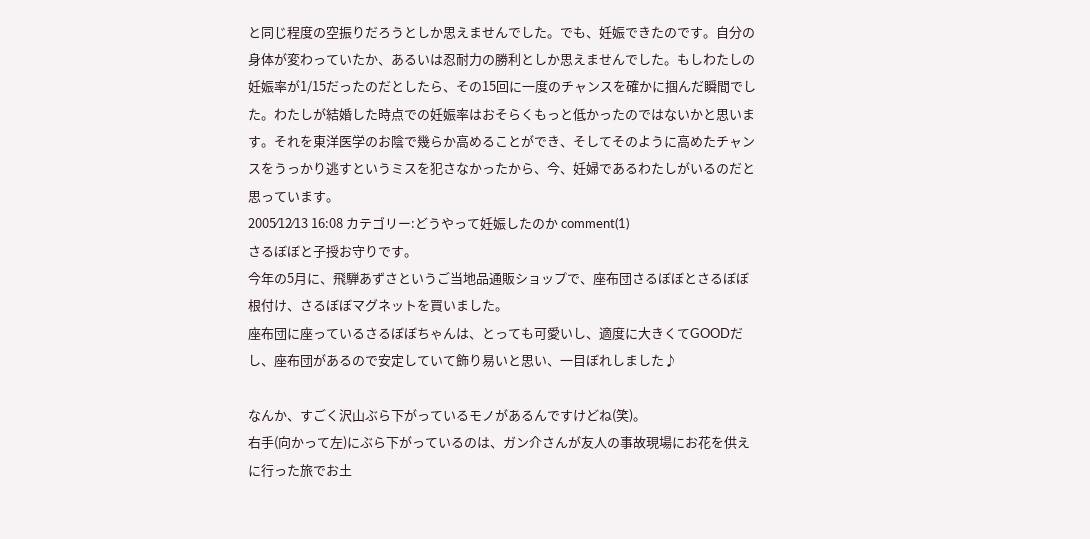と同じ程度の空振りだろうとしか思えませんでした。でも、妊娠できたのです。自分の身体が変わっていたか、あるいは忍耐力の勝利としか思えませんでした。もしわたしの妊娠率が1/15だったのだとしたら、その15回に一度のチャンスを確かに掴んだ瞬間でした。わたしが結婚した時点での妊娠率はおそらくもっと低かったのではないかと思います。それを東洋医学のお陰で幾らか高めることができ、そしてそのように高めたチャンスをうっかり逃すというミスを犯さなかったから、今、妊婦であるわたしがいるのだと思っています。
2005⁄12⁄13 16:08 カテゴリー:どうやって妊娠したのか comment(1)
さるぼぼと子授お守りです。
今年の5月に、飛騨あずさというご当地品通販ショップで、座布団さるぼぼとさるぼぼ根付け、さるぼぼマグネットを買いました。
座布団に座っているさるぼぼちゃんは、とっても可愛いし、適度に大きくてGOODだし、座布団があるので安定していて飾り易いと思い、一目ぼれしました♪

なんか、すごく沢山ぶら下がっているモノがあるんですけどね(笑)。
右手(向かって左)にぶら下がっているのは、ガン介さんが友人の事故現場にお花を供えに行った旅でお土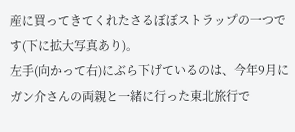産に買ってきてくれたさるぼぼストラップの一つです(下に拡大写真あり)。
左手(向かって右)にぶら下げているのは、今年9月にガン介さんの両親と一緒に行った東北旅行で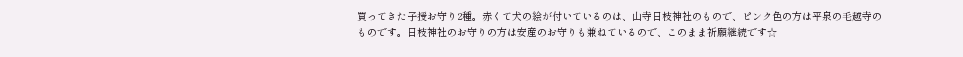買ってきた子授お守り2種。赤くて犬の絵が付いているのは、山寺日枝神社のもので、ピンク色の方は平泉の毛越寺のものです。日枝神社のお守りの方は安産のお守りも兼ねているので、このまま祈願継続です☆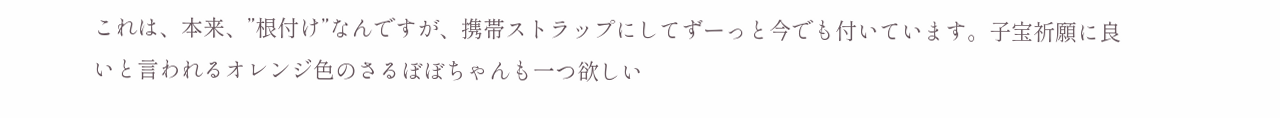これは、本来、”根付け”なんですが、携帯ストラップにしてずーっと今でも付いています。子宝祈願に良いと言われるオレンジ色のさるぼぼちゃんも一つ欲しい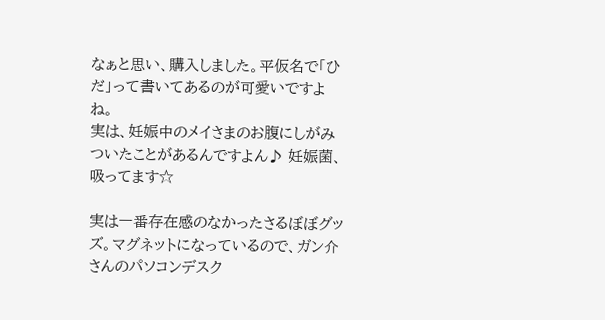なぁと思い、購入しました。平仮名で「ひだ」って書いてあるのが可愛いですよね。
実は、妊娠中のメイさまのお腹にしがみついたことがあるんですよん♪ 妊娠菌、吸ってます☆

実は一番存在感のなかったさるぼぼグッズ。マグネットになっているので、ガン介さんのパソコンデスク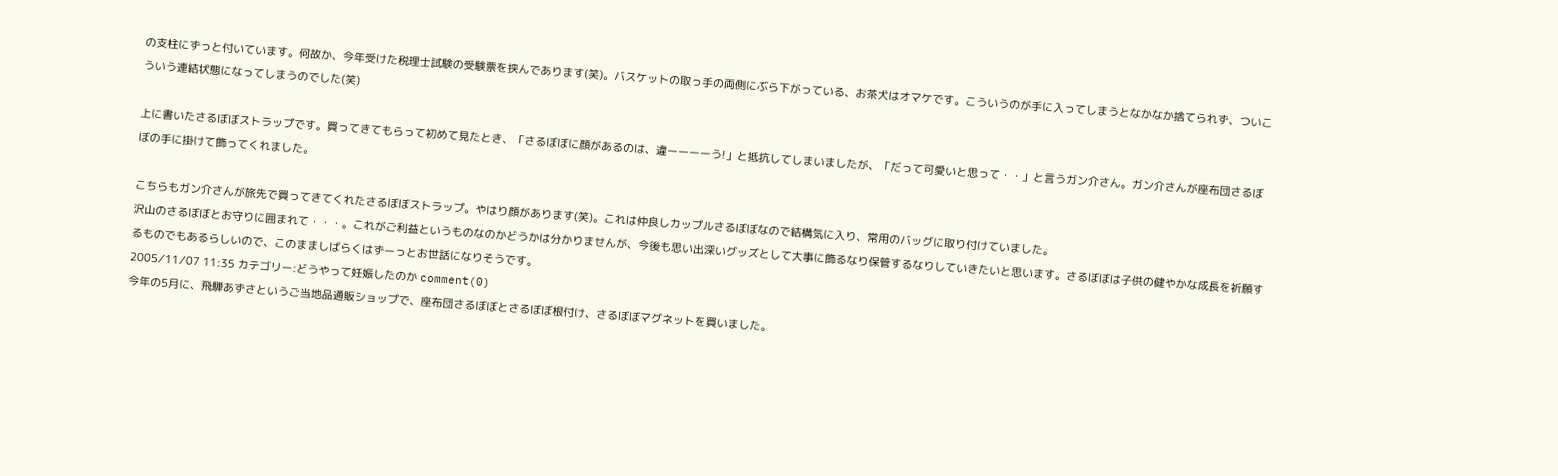の支柱にずっと付いています。何故か、今年受けた税理士試験の受験票を挟んであります(笑)。バスケットの取っ手の両側にぶら下がっている、お茶犬はオマケです。こういうのが手に入ってしまうとなかなか捨てられず、ついこういう連結状態になってしまうのでした(笑)

上に書いたさるぼぼストラップです。買ってきてもらって初めて見たとき、「さるぼぼに顔があるのは、違ーーーーう!」と抵抗してしまいましたが、「だって可愛いと思って・・」と言うガン介さん。ガン介さんが座布団さるぼぼの手に掛けて飾ってくれました。

こちらもガン介さんが旅先で買ってきてくれたさるぼぼストラップ。やはり顔があります(笑)。これは仲良しカップルさるぼぼなので結構気に入り、常用のバッグに取り付けていました。
沢山のさるぼぼとお守りに囲まれて・・・。これがご利益というものなのかどうかは分かりませんが、今後も思い出深いグッズとして大事に飾るなり保管するなりしていきたいと思います。さるぼぼは子供の健やかな成長を祈願するものでもあるらしいので、このまましばらくはずーっとお世話になりそうです。
2005⁄11⁄07 11:35 カテゴリー:どうやって妊娠したのか comment(0)
今年の5月に、飛騨あずさというご当地品通販ショップで、座布団さるぼぼとさるぼぼ根付け、さるぼぼマグネットを買いました。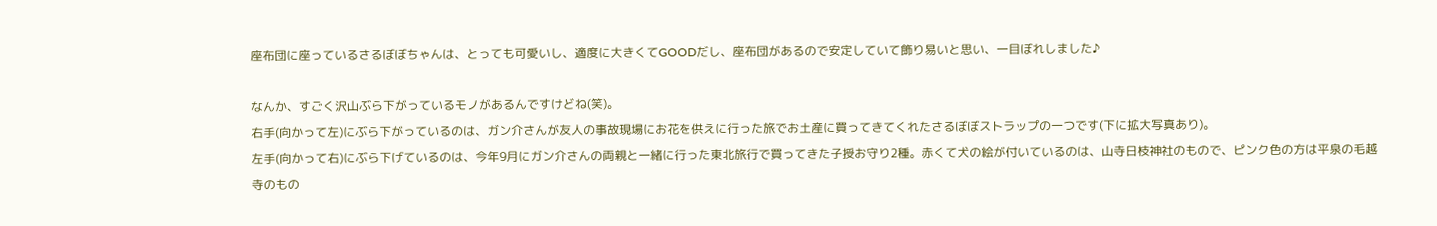座布団に座っているさるぼぼちゃんは、とっても可愛いし、適度に大きくてGOODだし、座布団があるので安定していて飾り易いと思い、一目ぼれしました♪

なんか、すごく沢山ぶら下がっているモノがあるんですけどね(笑)。
右手(向かって左)にぶら下がっているのは、ガン介さんが友人の事故現場にお花を供えに行った旅でお土産に買ってきてくれたさるぼぼストラップの一つです(下に拡大写真あり)。
左手(向かって右)にぶら下げているのは、今年9月にガン介さんの両親と一緒に行った東北旅行で買ってきた子授お守り2種。赤くて犬の絵が付いているのは、山寺日枝神社のもので、ピンク色の方は平泉の毛越寺のもの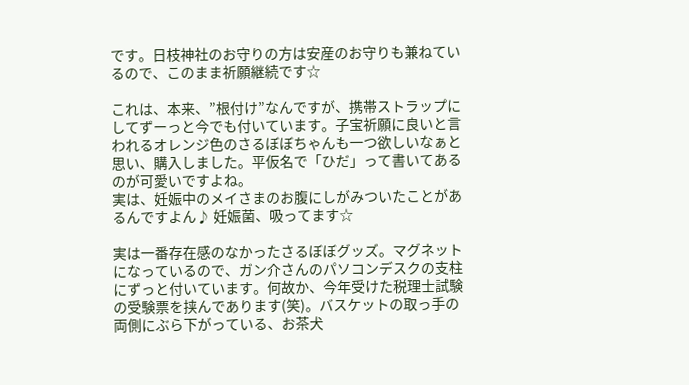です。日枝神社のお守りの方は安産のお守りも兼ねているので、このまま祈願継続です☆

これは、本来、”根付け”なんですが、携帯ストラップにしてずーっと今でも付いています。子宝祈願に良いと言われるオレンジ色のさるぼぼちゃんも一つ欲しいなぁと思い、購入しました。平仮名で「ひだ」って書いてあるのが可愛いですよね。
実は、妊娠中のメイさまのお腹にしがみついたことがあるんですよん♪ 妊娠菌、吸ってます☆

実は一番存在感のなかったさるぼぼグッズ。マグネットになっているので、ガン介さんのパソコンデスクの支柱にずっと付いています。何故か、今年受けた税理士試験の受験票を挟んであります(笑)。バスケットの取っ手の両側にぶら下がっている、お茶犬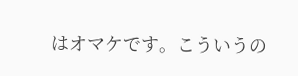はオマケです。こういうの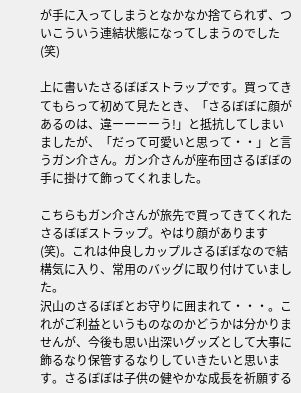が手に入ってしまうとなかなか捨てられず、ついこういう連結状態になってしまうのでした(笑)

上に書いたさるぼぼストラップです。買ってきてもらって初めて見たとき、「さるぼぼに顔があるのは、違ーーーーう!」と抵抗してしまいましたが、「だって可愛いと思って・・」と言うガン介さん。ガン介さんが座布団さるぼぼの手に掛けて飾ってくれました。

こちらもガン介さんが旅先で買ってきてくれたさるぼぼストラップ。やはり顔があります(笑)。これは仲良しカップルさるぼぼなので結構気に入り、常用のバッグに取り付けていました。
沢山のさるぼぼとお守りに囲まれて・・・。これがご利益というものなのかどうかは分かりませんが、今後も思い出深いグッズとして大事に飾るなり保管するなりしていきたいと思います。さるぼぼは子供の健やかな成長を祈願する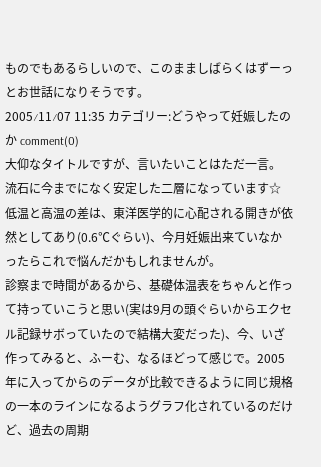ものでもあるらしいので、このまましばらくはずーっとお世話になりそうです。
2005⁄11⁄07 11:35 カテゴリー:どうやって妊娠したのか comment(0)
大仰なタイトルですが、言いたいことはただ一言。
流石に今までになく安定した二層になっています☆
低温と高温の差は、東洋医学的に心配される開きが依然としてあり(0.6℃ぐらい)、今月妊娠出来ていなかったらこれで悩んだかもしれませんが。
診察まで時間があるから、基礎体温表をちゃんと作って持っていこうと思い(実は9月の頭ぐらいからエクセル記録サボっていたので結構大変だった)、今、いざ作ってみると、ふーむ、なるほどって感じで。2005年に入ってからのデータが比較できるように同じ規格の一本のラインになるようグラフ化されているのだけど、過去の周期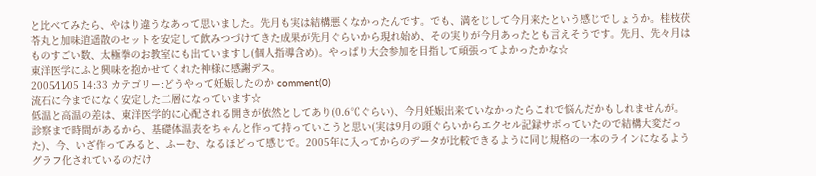と比べてみたら、やはり違うなあって思いました。先月も実は結構悪くなかったんです。でも、満をじして今月来たという感じでしょうか。桂枝茯苓丸と加味逍遥散のセットを安定して飲みつづけてきた成果が先月ぐらいから現れ始め、その実りが今月あったとも言えそうです。先月、先々月はものすごい数、太極拳のお教室にも出ていますし(個人指導含め)。やっぱり大会参加を目指して頑張ってよかったかな☆
東洋医学にふと興味を抱かせてくれた神様に感謝デス。
2005⁄11⁄05 14:33 カテゴリー:どうやって妊娠したのか comment(0)
流石に今までになく安定した二層になっています☆
低温と高温の差は、東洋医学的に心配される開きが依然としてあり(0.6℃ぐらい)、今月妊娠出来ていなかったらこれで悩んだかもしれませんが。
診察まで時間があるから、基礎体温表をちゃんと作って持っていこうと思い(実は9月の頭ぐらいからエクセル記録サボっていたので結構大変だった)、今、いざ作ってみると、ふーむ、なるほどって感じで。2005年に入ってからのデータが比較できるように同じ規格の一本のラインになるようグラフ化されているのだけ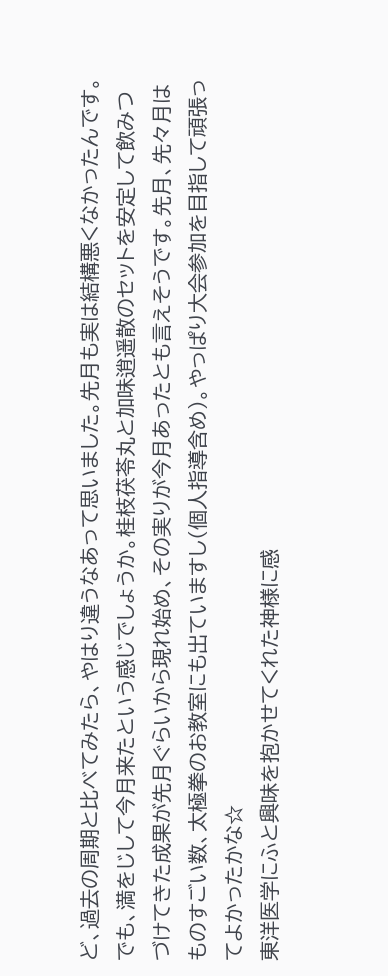ど、過去の周期と比べてみたら、やはり違うなあって思いました。先月も実は結構悪くなかったんです。でも、満をじして今月来たという感じでしょうか。桂枝茯苓丸と加味逍遥散のセットを安定して飲みつづけてきた成果が先月ぐらいから現れ始め、その実りが今月あったとも言えそうです。先月、先々月はものすごい数、太極拳のお教室にも出ていますし(個人指導含め)。やっぱり大会参加を目指して頑張ってよかったかな☆
東洋医学にふと興味を抱かせてくれた神様に感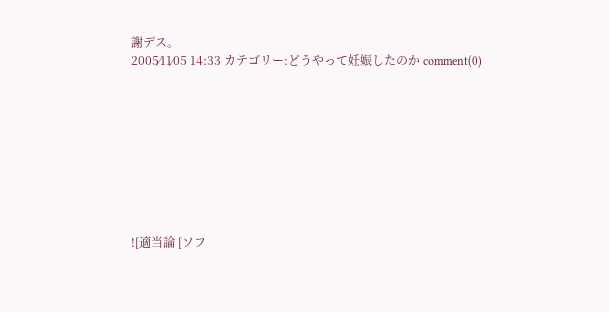謝デス。
2005⁄11⁄05 14:33 カテゴリー:どうやって妊娠したのか comment(0)









![適当論 [ソフ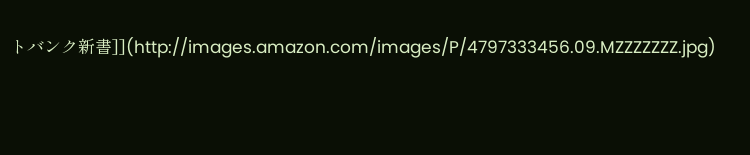トバンク新書]](http://images.amazon.com/images/P/4797333456.09.MZZZZZZZ.jpg)